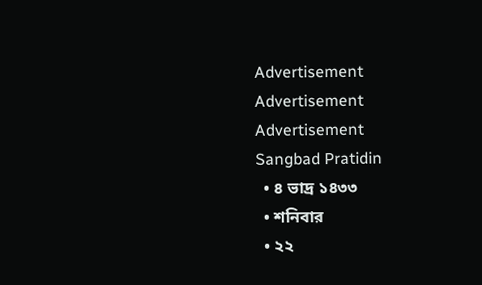Advertisement
Advertisement
Advertisement
Sangbad Pratidin
  • ৪ ভাদ্র ১৪৩৩
  • শনিবার
  • ২২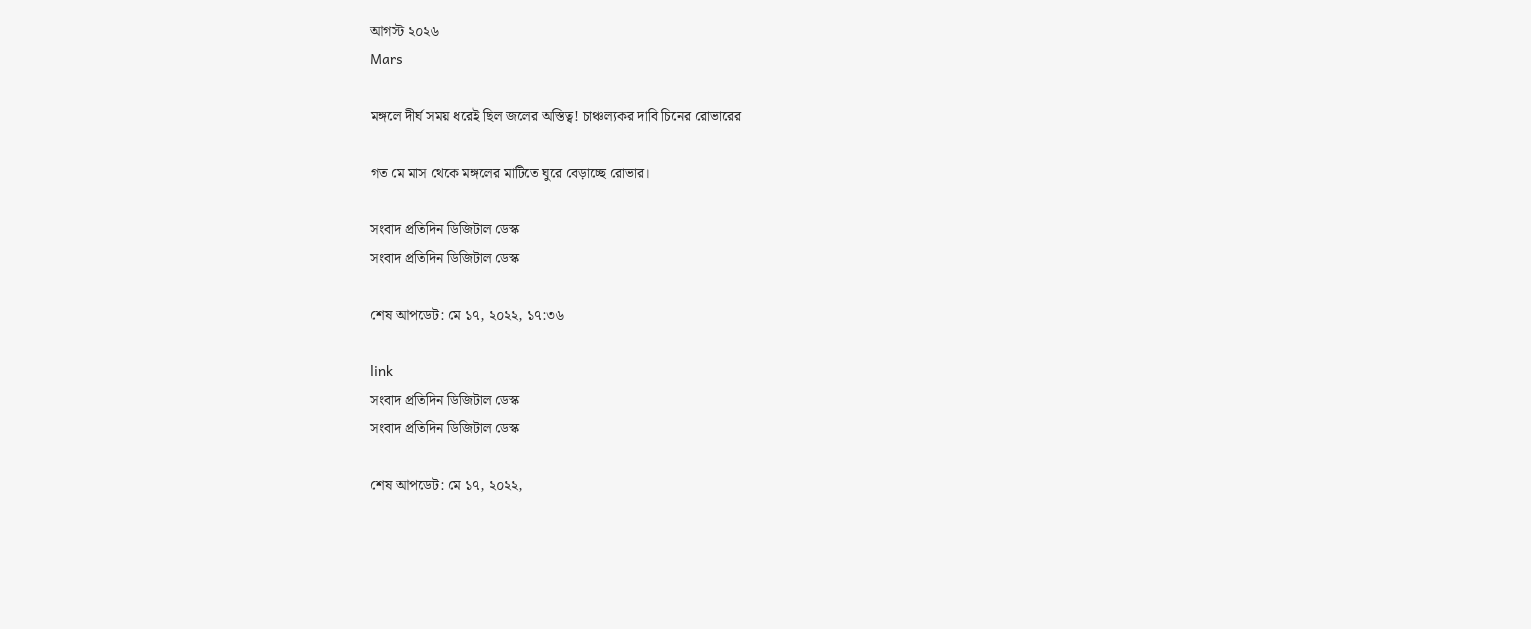আগস্ট ২০২৬
Mars

মঙ্গলে দীর্ঘ সময় ধরেই ছিল জলের অস্তিত্ব! চাঞ্চল্যকর দাবি চিনের রোভারের

গত মে মাস থেকে মঙ্গলের মাটিতে ঘুরে বেড়াচ্ছে রোভার।

সংবাদ প্রতিদিন ডিজিটাল ডেস্ক
সংবাদ প্রতিদিন ডিজিটাল ডেস্ক

শেষ আপডেট: মে ১৭, ২০২২, ১৭:৩৬

link
সংবাদ প্রতিদিন ডিজিটাল ডেস্ক
সংবাদ প্রতিদিন ডিজিটাল ডেস্ক

শেষ আপডেট: মে ১৭, ২০২২,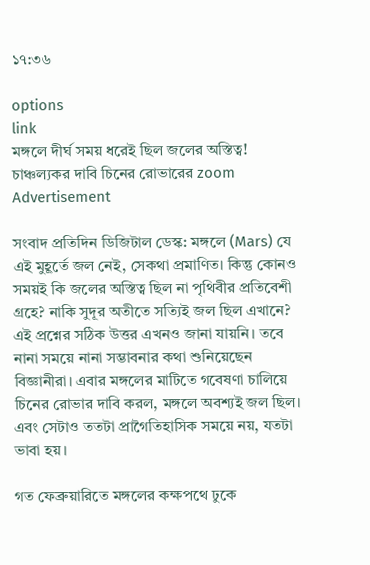১৭:৩৬

options
link
মঙ্গলে দীর্ঘ সময় ধরেই ছিল জলের অস্তিত্ব! চাঞ্চল্যকর দাবি চিনের রোভারের zoom
Advertisement

সংবাদ প্রতিদিন ডিজিটাল ডেস্ক: মঙ্গলে (Mars) যে এই মুহূর্তে জল নেই, সেকথা প্রমাণিত। কিন্তু কোনও সময়ই কি জলের অস্তিত্ব ছিল না পৃথিবীর প্রতিবেশী গ্রহে? নাকি সুদূর অতীতে সত্যিই জল ছিল এখানে? এই প্রশ্নের সঠিক উত্তর এখনও জানা যায়নি। তবে নানা সময়ে নানা সম্ভাবনার কথা শুনিয়েছেন বিজ্ঞানীরা। এবার মঙ্গলের মাটিতে গবেষণা চালিয়ে চিনের রোভার দাবি করল, মঙ্গলে অবশ্যই জল ছিল। এবং সেটাও ততটা প্রাগৈতিহাসিক সময়ে নয়, যতটা ভাবা হয়।

গত ফেব্রুয়ারিতে মঙ্গলের কক্ষপথে ঢুকে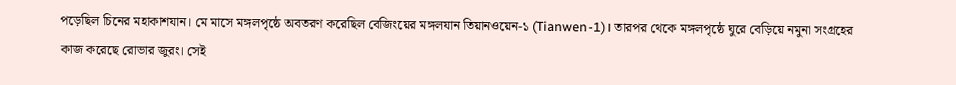পড়েছিল চিনের মহাকাশযান। মে মাসে মঙ্গলপৃষ্ঠে অবতরণ করেছিল বেজিংয়ের মঙ্গলযান তিয়ানওয়েন-১ (Tianwen-1)। তারপর থেকে মঙ্গলপৃষ্ঠে ঘুরে বেড়িয়ে নমুনা সংগ্রহের কাজ করেছে রোভার জুরং। সেই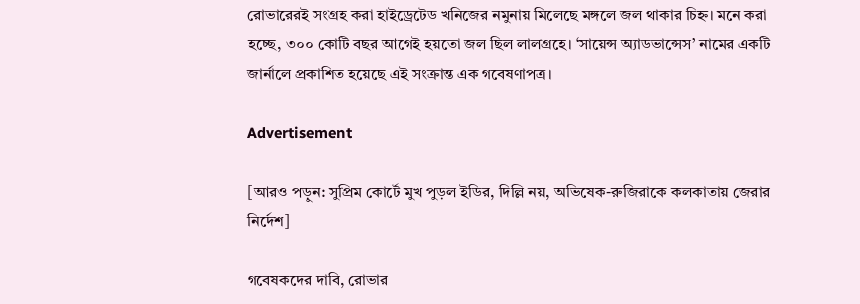রোভারেরই সংগ্রহ করা হাইড্রেটেড খনিজের নমুনায় মিলেছে মঙ্গলে জল থাকার চিহ্ন। মনে করা হচ্ছে, ৩০০ কোটি বছর আগেই হয়তো জল ছিল লালগ্রহে। ‘সায়েন্স অ্যাডভান্সেস’ নামের একটি জার্নালে প্রকাশিত হয়েছে এই সংক্রান্ত এক গবেষণাপত্র।

Advertisement

[আরও পড়ুন: সুপ্রিম কোর্টে মুখ পুড়ল ইডির, দিল্লি নয়, অভিষেক-রুজিরাকে কলকাতায় জেরার নির্দেশ]

গবেষকদের দাবি, রোভার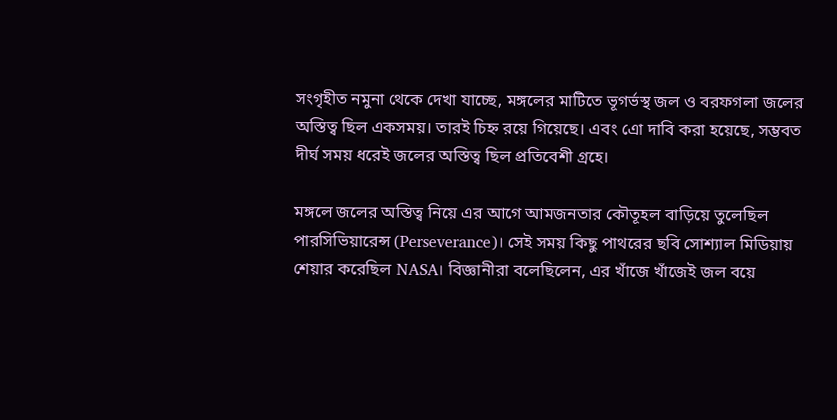সংগৃহীত নমুনা থেকে দেখা যাচ্ছে, মঙ্গলের মাটিতে ভূগর্ভস্থ জল ও বরফগলা জলের অস্তিত্ব ছিল একসময়। তারই চিহ্ন রয়ে গিয়েছে। এবং এো দাবি করা হয়েছে, সম্ভবত দীর্ঘ সময় ধরেই জলের অস্তিত্ব ছিল প্রতিবেশী গ্রহে।

মঙ্গলে জলের অস্তিত্ব নিয়ে এর আগে আমজনতার কৌতূহল বাড়িয়ে তুলেছিল পারসিভিয়ারেন্স (Perseverance)। সেই সময় কিছু পাথরের ছবি সোশ্যাল মিডিয়ায় শেয়ার করেছিল NASA। বিজ্ঞানীরা বলেছিলেন, এর খাঁজে খাঁজেই জল বয়ে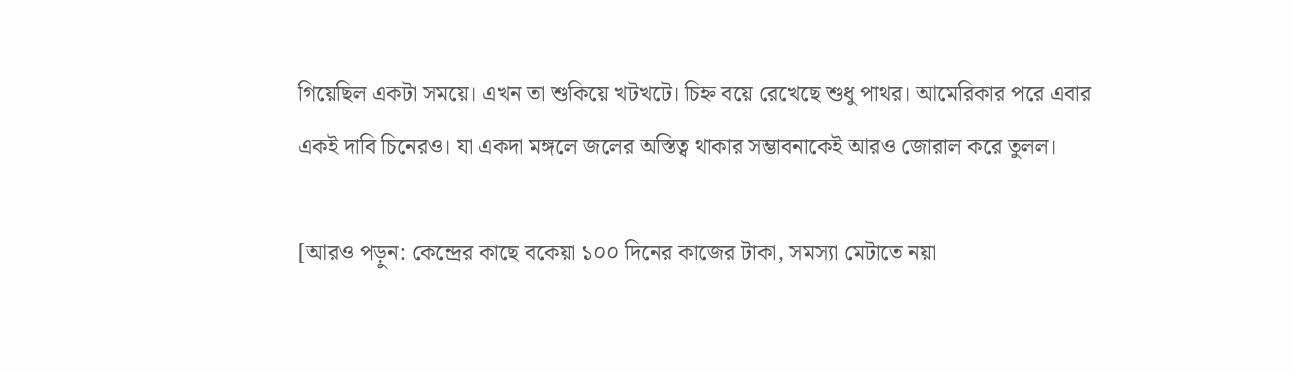গিয়েছিল একটা সময়ে। এখন তা শুকিয়ে খটখটে। চিহ্ন বয়ে রেখেছে শুধু পাথর। আমেরিকার পরে এবার একই দাবি চিনেরও। যা একদা মঙ্গলে জলের অস্তিত্ব থাকার সম্ভাবনাকেই আরও জোরাল করে তুলল।

[আরও পড়ুন: কেন্দ্রের কাছে বকেয়া ১০০ দিনের কাজের টাকা, সমস্যা মেটাতে নয়া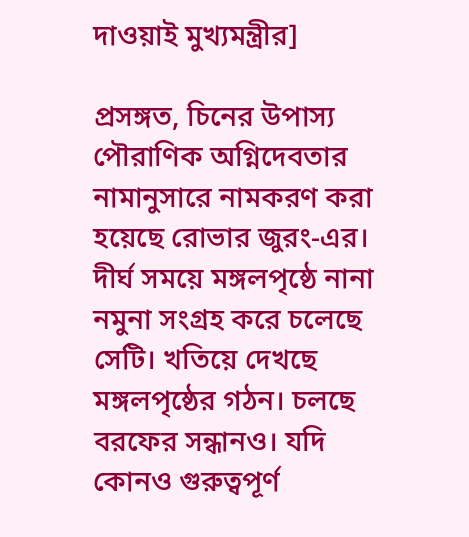দাওয়াই মুখ্যমন্ত্রীর]

প্রসঙ্গত, চিনের উপাস্য পৌরাণিক অগ্নিদেবতার নামানুসারে নামকরণ করা হয়েছে রোভার জুরং-এর। দীর্ঘ সময়ে মঙ্গলপৃষ্ঠে নানা নমুনা সংগ্রহ করে চলেছে সেটি। খতিয়ে দেখছে মঙ্গলপৃষ্ঠের গঠন। চলছে বরফের সন্ধানও। যদি কোনও গুরুত্বপূর্ণ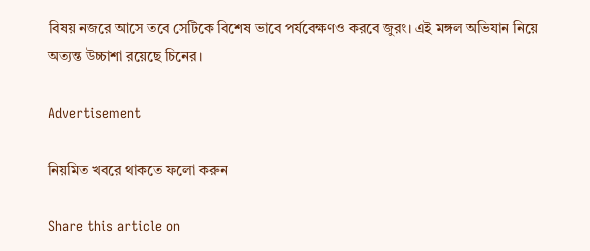বিষয় নজরে আসে তবে সেটিকে বিশেষ ভাবে পর্যবেক্ষণও করবে জুরং। এই মঙ্গল অভিযান নিয়ে অত্যন্ত উচ্চাশা রয়েছে চিনের।

Advertisement

নিয়মিত খবরে থাকতে ফলো করুন

Share this article on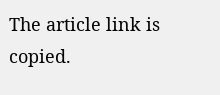The article link is copied.